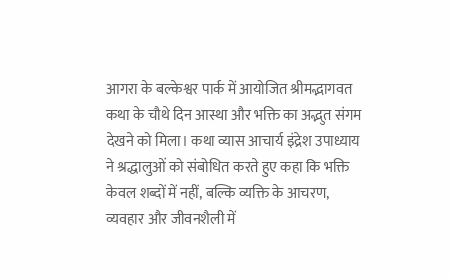आगरा के बल्केश्वर पार्क में आयोजित श्रीमद्भागवत कथा के चौथे दिन आस्था और भक्ति का अद्भुत संगम देखने को मिला। कथा व्यास आचार्य इंद्रेश उपाध्याय ने श्रद्धालुओं को संबोधित करते हुए कहा कि भक्ति केवल शब्दों में नहीं, बल्कि व्यक्ति के आचरण, व्यवहार और जीवनशैली में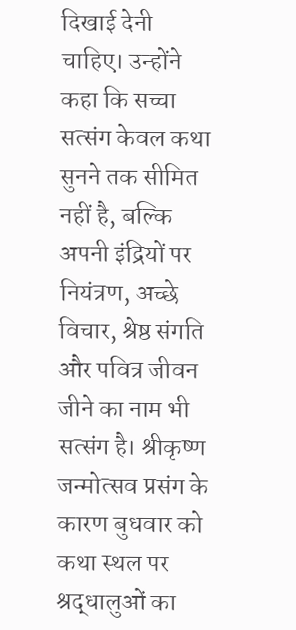दिखाई देनी चाहिए। उन्होंने कहा कि सच्चा सत्संग केवल कथा सुनने तक सीमित नहीं है, बल्कि अपनी इंद्रियों पर नियंत्रण, अच्छे विचार, श्रेष्ठ संगति और पवित्र जीवन जीने का नाम भी सत्संग है। श्रीकृष्ण जन्मोत्सव प्रसंग के कारण बुधवार को कथा स्थल पर श्रद्धालुओं का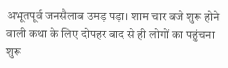अभूतपूर्व जनसैलाब उमड़ पड़ा। शाम चार बजे शुरू होने वाली कथा के लिए दोपहर बाद से ही लोगों का पहुंचना शुरू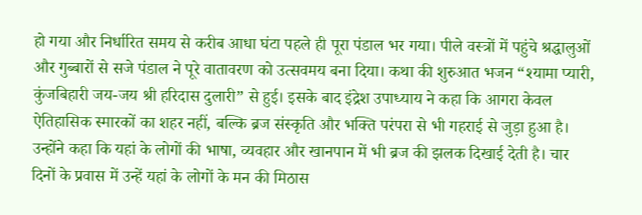हो गया और निर्धारित समय से करीब आधा घंटा पहले ही पूरा पंडाल भर गया। पीले वस्त्रों में पहुंचे श्रद्धालुओं और गुब्बारों से सजे पंडाल ने पूरे वातावरण को उत्सवमय बना दिया। कथा की शुरुआत भजन “श्यामा प्यारी, कुंजबिहारी जय-जय श्री हरिदास दुलारी” से हुई। इसके बाद इंद्रेश उपाध्याय ने कहा कि आगरा केवल ऐतिहासिक स्मारकों का शहर नहीं, बल्कि ब्रज संस्कृति और भक्ति परंपरा से भी गहराई से जुड़ा हुआ है। उन्होंने कहा कि यहां के लोगों की भाषा, व्यवहार और खानपान में भी ब्रज की झलक दिखाई देती है। चार दिनों के प्रवास में उन्हें यहां के लोगों के मन की मिठास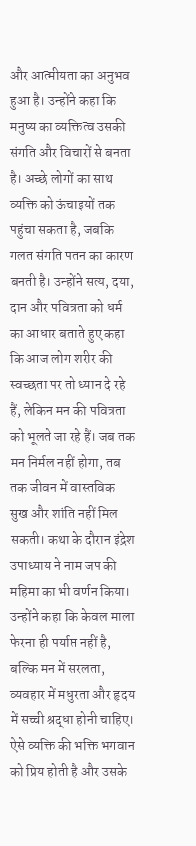और आत्मीयता का अनुभव हुआ है। उन्होंने कहा कि मनुष्य का व्यक्तित्व उसकी संगति और विचारों से बनता है। अच्छे लोगों का साथ व्यक्ति को ऊंचाइयों तक पहुंचा सकता है, जबकि गलत संगति पतन का कारण बनती है। उन्होंने सत्य, दया, दान और पवित्रता को धर्म का आधार बताते हुए कहा कि आज लोग शरीर की स्वच्छता पर तो ध्यान दे रहे हैं, लेकिन मन की पवित्रता को भूलते जा रहे हैं। जब तक मन निर्मल नहीं होगा, तब तक जीवन में वास्तविक सुख और शांति नहीं मिल सकती। कथा के दौरान इंद्रेश उपाध्याय ने नाम जप की महिमा का भी वर्णन किया। उन्होंने कहा कि केवल माला फेरना ही पर्याप्त नहीं है, बल्कि मन में सरलता, व्यवहार में मधुरता और हृदय में सच्ची श्रद्धा होनी चाहिए। ऐसे व्यक्ति की भक्ति भगवान को प्रिय होती है और उसके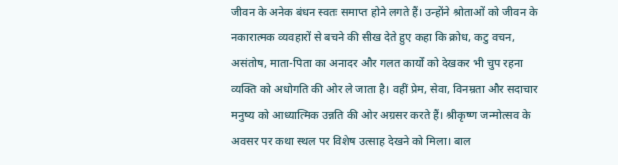जीवन के अनेक बंधन स्वतः समाप्त होने लगते हैं। उन्होंने श्रोताओं को जीवन के नकारात्मक व्यवहारों से बचने की सीख देते हुए कहा कि क्रोध, कटु वचन, असंतोष, माता-पिता का अनादर और गलत कार्यों को देखकर भी चुप रहना व्यक्ति को अधोगति की ओर ले जाता है। वहीं प्रेम, सेवा, विनम्रता और सदाचार मनुष्य को आध्यात्मिक उन्नति की ओर अग्रसर करते हैं। श्रीकृष्ण जन्मोत्सव के अवसर पर कथा स्थल पर विशेष उत्साह देखने को मिला। बाल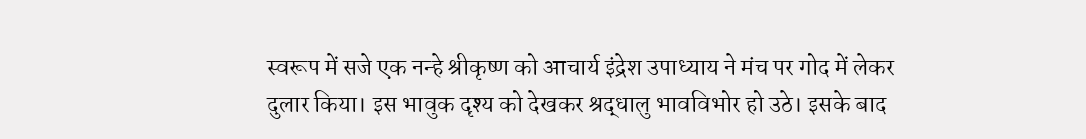स्वरूप में सजे एक नन्हे श्रीकृष्ण को आचार्य इंद्रेश उपाध्याय ने मंच पर गोद में लेकर दुलार किया। इस भावुक दृश्य को देखकर श्रद्धालु भावविभोर हो उठे। इसके बाद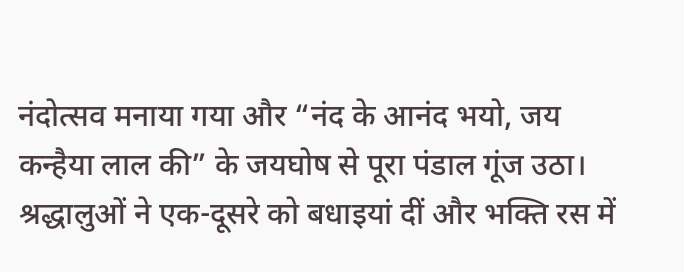नंदोत्सव मनाया गया और “नंद के आनंद भयो, जय कन्हैया लाल की” के जयघोष से पूरा पंडाल गूंज उठा। श्रद्धालुओं ने एक-दूसरे को बधाइयां दीं और भक्ति रस में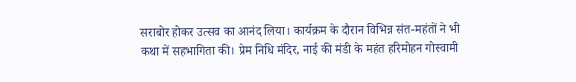सराबोर होकर उत्सव का आनंद लिया। कार्यक्रम के दौरान विभिन्न संत-महंतों ने भी कथा में सहभागिता की। प्रेम निधि मंदिर, नाई की मंडी के महंत हरिमोहन गोस्वामी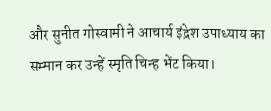और सुनीत गोस्वामी ने आचार्य इंद्रेश उपाध्याय का सम्मान कर उन्हें स्मृति चिन्ह भेंट किया।